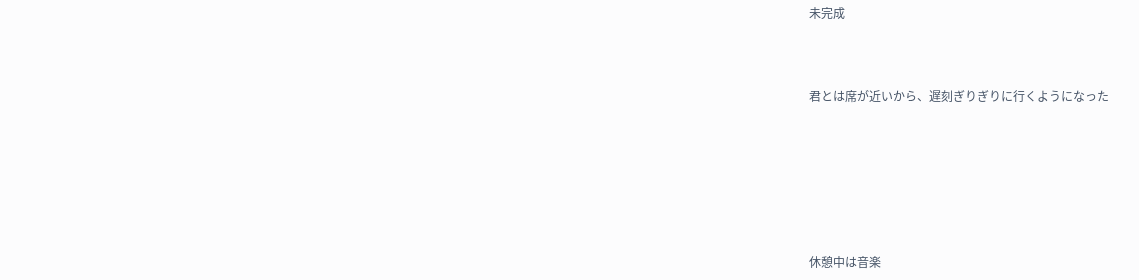未完成



君とは席が近いから、遅刻ぎりぎりに行くようになった







休憩中は音楽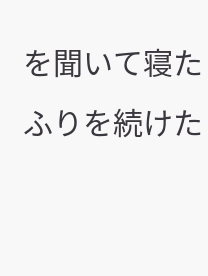を聞いて寝たふりを続けた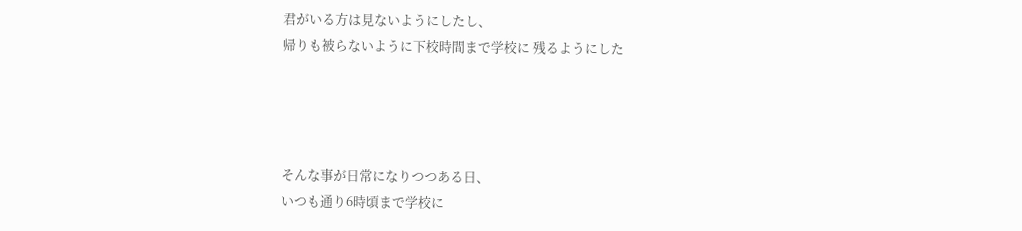君がいる方は見ないようにしたし、
帰りも被らないように下校時間まで学校に 残るようにした




そんな事が日常になりつつある日、
いつも通り6時頃まで学校に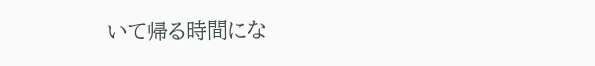いて帰る時間にな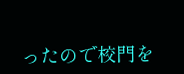ったので校門を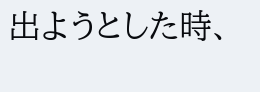出ようとした時、